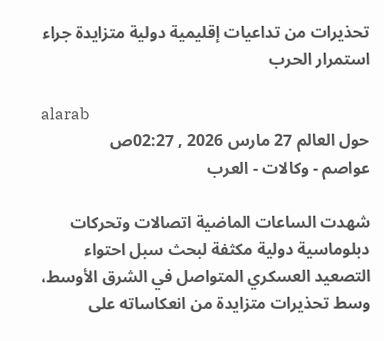تحذيرات من تداعيات إقليمية دولية متزايدة جراء استمرار الحرب

alarab
حول العالم 27 مارس 2026 , 02:27ص
عواصم - وكالات - العرب

شهدت الساعات الماضية اتصالات وتحركات دبلوماسية دولية مكثفة لبحث سبل احتواء التصعيد العسكري المتواصل في الشرق الأوسط، وسط تحذيرات متزايدة من انعكاساته على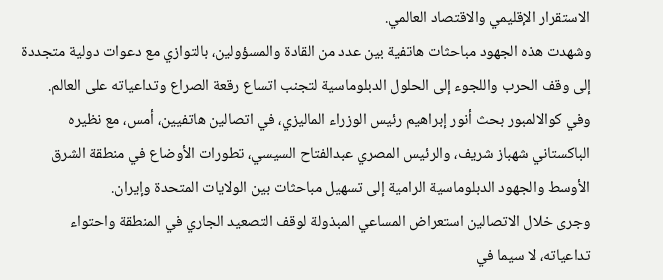الاستقرار الإقليمي والاقتصاد العالمي.
وشهدت هذه الجهود مباحثات هاتفية بين عدد من القادة والمسؤولين، بالتوازي مع دعوات دولية متجددة إلى وقف الحرب واللجوء إلى الحلول الدبلوماسية لتجنب اتساع رقعة الصراع وتداعياته على العالم.
وفي كوالالمبور بحث أنور إبراهيم رئيس الوزراء الماليزي، في اتصالين هاتفيين، أمس، مع نظيره الباكستاني شهباز شريف، والرئيس المصري عبدالفتاح السيسي، تطورات الأوضاع في منطقة الشرق الأوسط والجهود الدبلوماسية الرامية إلى تسهيل مباحثات بين الولايات المتحدة وإيران.
وجرى خلال الاتصالين استعراض المساعي المبذولة لوقف التصعيد الجاري في المنطقة واحتواء تداعياته، لا سيما في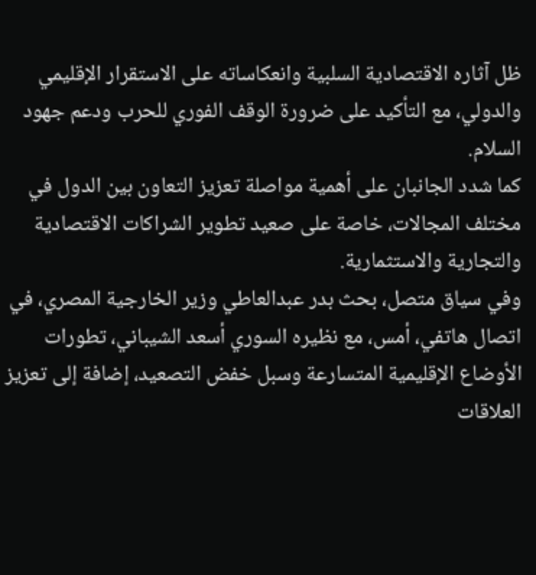ظل آثاره الاقتصادية السلبية وانعكاساته على الاستقرار الإقليمي والدولي، مع التأكيد على ضرورة الوقف الفوري للحرب ودعم جهود السلام.
كما شدد الجانبان على أهمية مواصلة تعزيز التعاون بين الدول في مختلف المجالات، خاصة على صعيد تطوير الشراكات الاقتصادية والتجارية والاستثمارية.
وفي سياق متصل، بحث بدر عبدالعاطي وزير الخارجية المصري، في اتصال هاتفي، أمس، مع نظيره السوري أسعد الشيباني، تطورات الأوضاع الإقليمية المتسارعة وسبل خفض التصعيد، إضافة إلى تعزيز العلاقات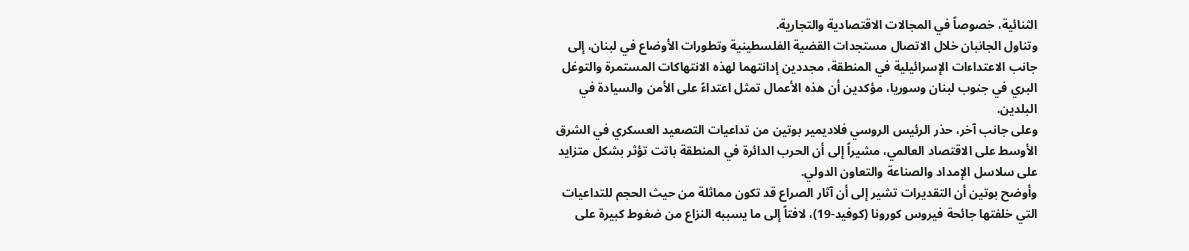الثنائية، خصوصاً في المجالات الاقتصادية والتجارية.
وتناول الجانبان خلال الاتصال مستجدات القضية الفلسطينية وتطورات الأوضاع في لبنان، إلى جانب الاعتداءات الإسرائيلية في المنطقة، مجددين إدانتهما لهذه الانتهاكات المستمرة والتوغل البري في جنوب لبنان وسوريا، مؤكدين أن هذه الأعمال تمثل اعتداءً على الأمن والسيادة في البلدين.
وعلى جانب آخر، حذر الرئيس الروسي فلاديمير بوتين من تداعيات التصعيد العسكري في الشرق الأوسط على الاقتصاد العالمي، مشيراً إلى أن الحرب الدائرة في المنطقة باتت تؤثر بشكل متزايد على سلاسل الإمداد والصناعة والتعاون الدولي.
وأوضح بوتين أن التقديرات تشير إلى أن آثار الصراع قد تكون مماثلة من حيث الحجم للتداعيات التي خلفتها جائحة فيروس كورونا (كوفيد-19)، لافتاً إلى ما يسببه النزاع من ضغوط كبيرة على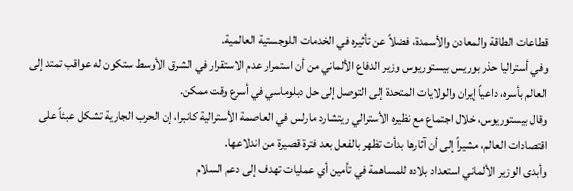قطاعات الطاقة والمعادن والأسمدة، فضلاً عن تأثيره في الخدمات اللوجستية العالمية.
وفي أستراليا حذر بوريس بيستوريوس وزير الدفاع الألماني من أن استمرار عدم الاستقرار في الشرق الأوسط ستكون له عواقب تمتد إلى العالم بأسره، داعياً إيران والولايات المتحدة إلى التوصل إلى حل دبلوماسي في أسرع وقت ممكن.
وقال بيستوريوس، خلال اجتماع مع نظيره الأسترالي ريتشارد مارلس في العاصمة الأسترالية كانبرا، إن الحرب الجارية تشكل عبئاً على اقتصادات العالم، مشيراً إلى أن آثارها بدأت تظهر بالفعل بعد فترة قصيرة من اندلاعها.
وأبدى الوزير الألماني استعداد بلاده للمساهمة في تأمين أي عمليات تهدف إلى دعم السلام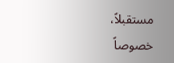مستقبلاً، خصوصاً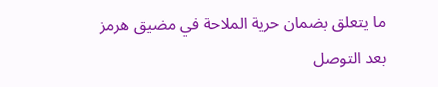ما يتعلق بضمان حرية الملاحة في مضيق هرمز بعد التوصل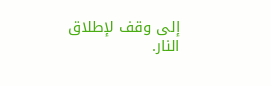إلى وقف لإطلاق النار.